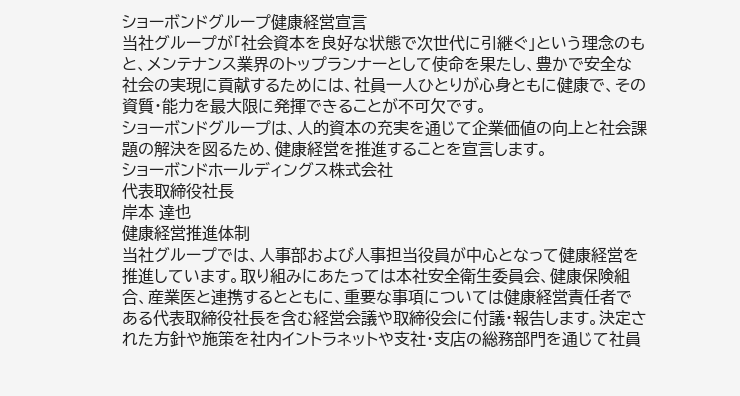ショーボンドグループ健康経営宣言
当社グループが「社会資本を良好な状態で次世代に引継ぐ」という理念のもと、メンテナンス業界のトップランナーとして使命を果たし、豊かで安全な社会の実現に貢献するためには、社員一人ひとりが心身ともに健康で、その資質・能力を最大限に発揮できることが不可欠です。
ショーボンドグループは、人的資本の充実を通じて企業価値の向上と社会課題の解決を図るため、健康経営を推進することを宣言します。
ショーボンドホールディングス株式会社
代表取締役社長
岸本 達也
健康経営推進体制
当社グループでは、人事部および人事担当役員が中心となって健康経営を推進しています。取り組みにあたっては本社安全衛生委員会、健康保険組合、産業医と連携するとともに、重要な事項については健康経営責任者である代表取締役社長を含む経営会議や取締役会に付議・報告します。決定された方針や施策を社内イントラネットや支社・支店の総務部門を通じて社員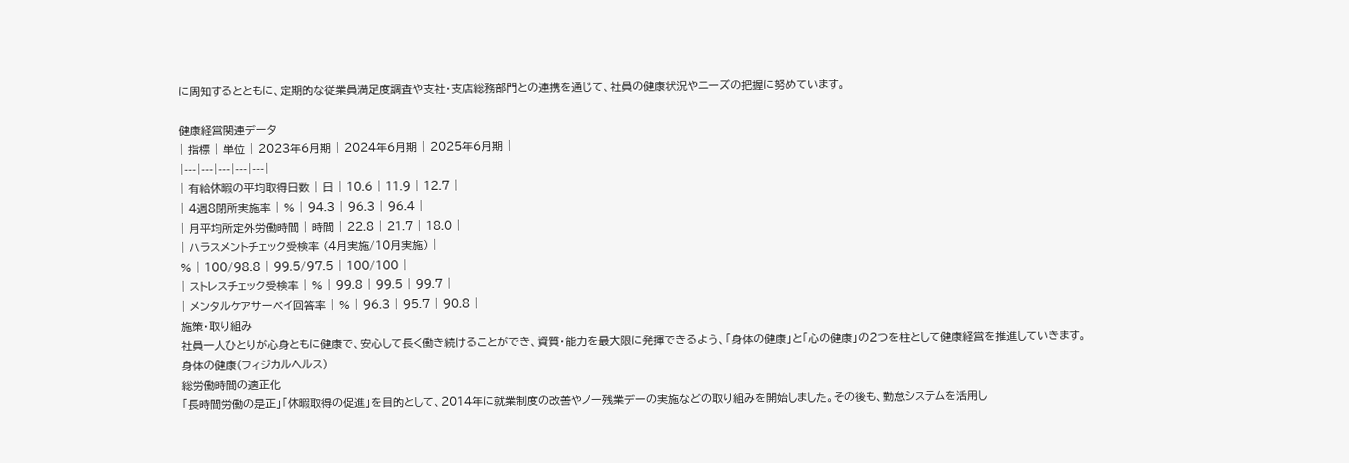に周知するとともに、定期的な従業員満足度調査や支社・支店総務部門との連携を通じて、社員の健康状況やニーズの把握に努めています。

健康経営関連データ
| 指標 | 単位 | 2023年6月期 | 2024年6月期 | 2025年6月期 |
|---|---|---|---|---|
| 有給休暇の平均取得日数 | 日 | 10.6 | 11.9 | 12.7 |
| 4週8閉所実施率 | % | 94.3 | 96.3 | 96.4 |
| 月平均所定外労働時間 | 時間 | 22.8 | 21.7 | 18.0 |
| ハラスメントチェック受検率 (4月実施/10月実施) |
% | 100/98.8 | 99.5/97.5 | 100/100 |
| ストレスチェック受検率 | % | 99.8 | 99.5 | 99.7 |
| メンタルケアサーベイ回答率 | % | 96.3 | 95.7 | 90.8 |
施策・取り組み
社員一人ひとりが心身ともに健康で、安心して長く働き続けることができ、資質・能力を最大限に発揮できるよう、「身体の健康」と「心の健康」の2つを柱として健康経営を推進していきます。
身体の健康(フィジカルヘルス)
総労働時間の適正化
「長時間労働の是正」「休暇取得の促進」を目的として、2014年に就業制度の改善やノー残業デーの実施などの取り組みを開始しました。その後も、勤怠システムを活用し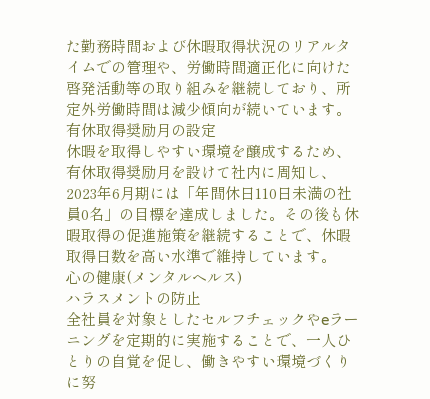た勤務時間および休暇取得状況のリアルタイムでの管理や、労働時間適正化に向けた啓発活動等の取り組みを継続しており、所定外労働時間は減少傾向が続いています。
有休取得奨励月の設定
休暇を取得しやすい環境を醸成するため、有休取得奨励月を設けて社内に周知し、2023年6月期には「年間休日110日未満の社員0名」の目標を達成しました。その後も休暇取得の促進施策を継続することで、休暇取得日数を高い水準で維持しています。
心の健康(メンタルヘルス)
ハラスメントの防止
全社員を対象としたセルフチェックやeラーニングを定期的に実施することで、一人ひとりの自覚を促し、働きやすい環境づくりに努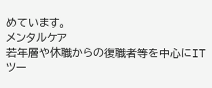めています。
メンタルケア
若年層や休職からの復職者等を中心にITツー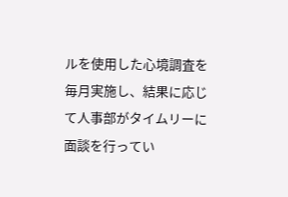ルを使用した心境調査を毎月実施し、結果に応じて人事部がタイムリーに面談を行ってい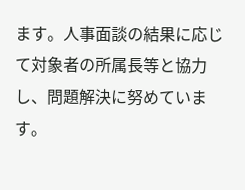ます。人事面談の結果に応じて対象者の所属長等と協力し、問題解決に努めています。